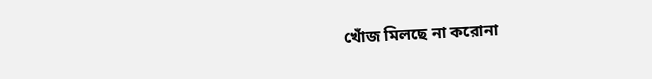খোঁজ মিলছে না করোনা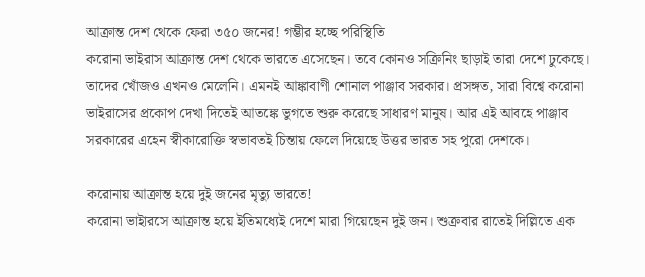আক্রান্ত দেশ থেকে ফেরা ৩৫০ জনের! গম্ভীর হচ্ছে পরিস্থিতি
করোনা ভাইরাস আক্রান্ত দেশ থেকে ভারতে এসেছেন। তবে কোনও সক্রিনিং ছাড়াই তারা দেশে ঢুকেছে। তাদের খোঁজও এখনও মেলেনি। এমনই আঙ্কাবাণী শোনাল পাঞ্জাব সরকার। প্রসঙ্গত, সারা বিশ্বে করোনা ভাইরাসের প্রকোপ দেখা দিতেই আতঙ্কে ভুগতে শুরু করেছে সাধারণ মানুষ। আর এই আবহে পাঞ্জাব সরকারের এহেন স্বীকারোক্তি স্বভাবতই চিন্তায় ফেলে দিয়েছে উত্তর ভারত সহ পুরো দেশকে।

করোনায় আক্রান্ত হয়ে দুই জনের মৃত্যু ভারতে!
করোনা ভাইারসে আক্রান্ত হয়ে ইতিমধ্যেই দেশে মারা গিয়েছেন দুই জন। শুক্রবার রাতেই দিল্লিতে এক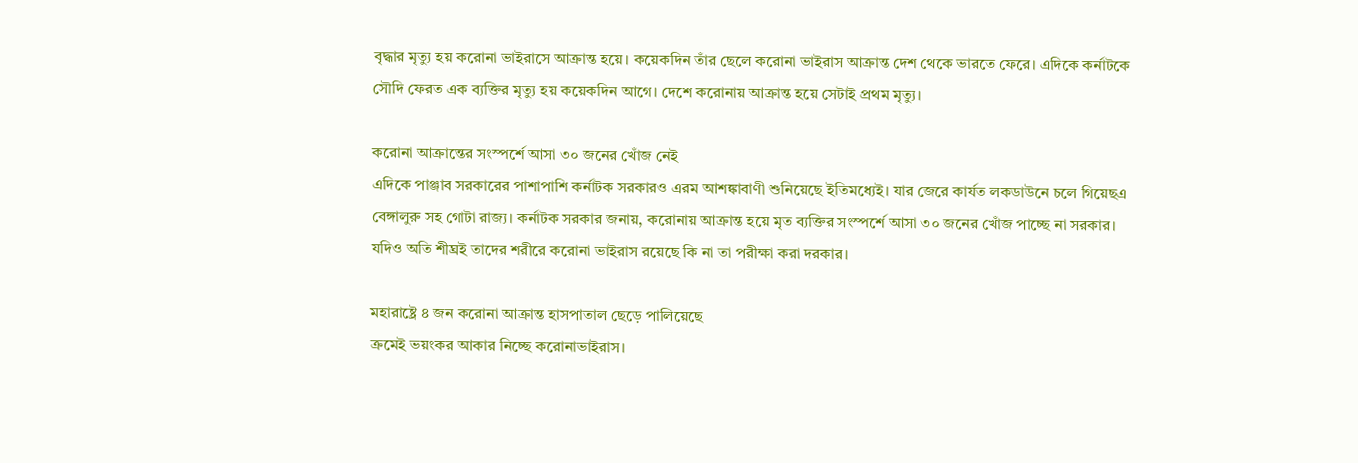বৃদ্ধার মৃত্যু হয় করোনা ভাইরাসে আক্রান্ত হয়ে। কয়েকদিন তাঁর ছেলে করোনা ভাইরাস আক্রান্ত দেশ থেকে ভারতে ফেরে। এদিকে কর্নাটকে সৌদি ফেরত এক ব্যক্তির মৃত্যু হয় কয়েকদিন আগে। দেশে করোনায় আক্রান্ত হয়ে সেটাই প্রথম মৃত্যু।

করোনা আক্রান্তের সংস্পর্শে আসা ৩০ জনের খোঁজ নেই
এদিকে পাঞ্জাব সরকারের পাশাপাশি কর্নাটক সরকারও এরম আশঙ্কাবাণী শুনিয়েছে ইতিমধ্যেই। যার জেরে কার্যত লকডাউনে চলে গিয়েছএ বেঙ্গালুরু সহ গোটা রাজ্য। কর্নাটক সরকার জনায়, করোনায় আক্রান্ত হয়ে মৃত ব্যক্তির সংস্পর্শে আসা ৩০ জনের খোঁজ পাচ্ছে না সরকার। যদিও অতি শীঘ্রই তাদের শরীরে করোনা ভাইরাস রয়েছে কি না তা পরীক্ষা করা দরকার।

মহারাষ্ট্রে ৪ জন করোনা আক্রান্ত হাসপাতাল ছেড়ে পালিয়েছে
ক্রমেই ভয়ংকর আকার নিচ্ছে করোনাভাইরাস।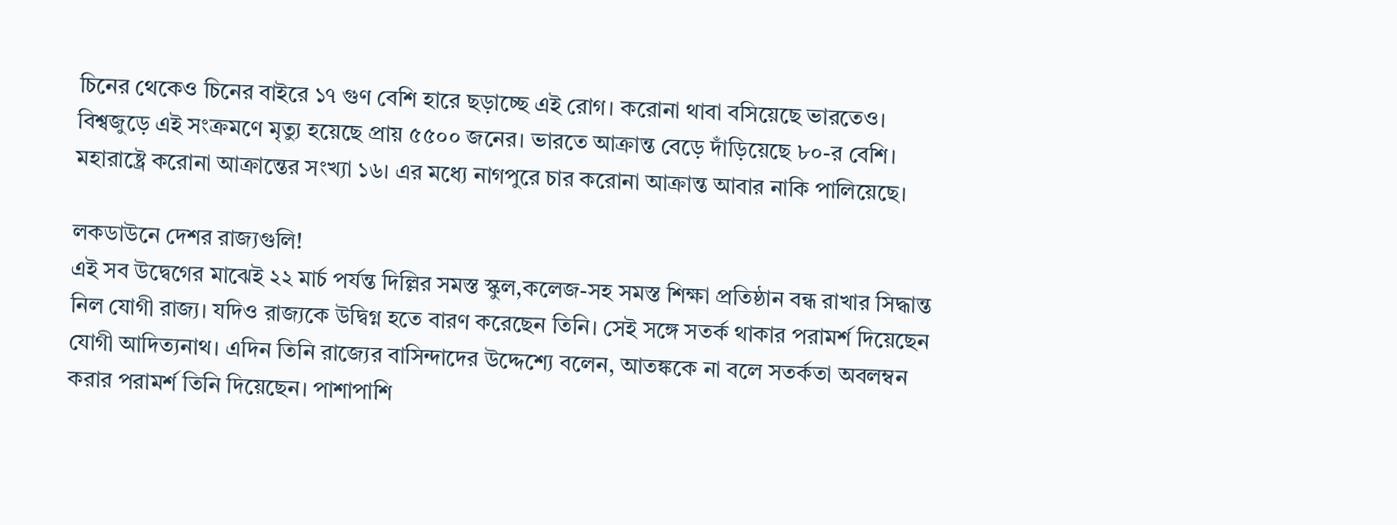চিনের থেকেও চিনের বাইরে ১৭ গুণ বেশি হারে ছড়াচ্ছে এই রোগ। করোনা থাবা বসিয়েছে ভারতেও। বিশ্বজুড়ে এই সংক্রমণে মৃত্যু হয়েছে প্রায় ৫৫০০ জনের। ভারতে আক্রান্ত বেড়ে দাঁড়িয়েছে ৮০-র বেশি। মহারাষ্ট্রে করোনা আক্রান্তের সংখ্যা ১৬। এর মধ্যে নাগপুরে চার করোনা আক্রান্ত আবার নাকি পালিয়েছে।

লকডাউনে দেশর রাজ্যগুলি!
এই সব উদ্বেগের মাঝেই ২২ মার্চ পর্যন্ত দিল্লির সমস্ত স্কুল,কলেজ-সহ সমস্ত শিক্ষা প্রতিষ্ঠান বন্ধ রাখার সিদ্ধান্ত নিল যোগী রাজ্য। যদিও রাজ্যকে উদ্বিগ্ন হতে বারণ করেছেন তিনি। সেই সঙ্গে সতর্ক থাকার পরামর্শ দিয়েছেন যোগী আদিত্যনাথ। এদিন তিনি রাজ্যের বাসিন্দাদের উদ্দেশ্যে বলেন, আতঙ্ককে না বলে সতর্কতা অবলম্বন করার পরামর্শ তিনি দিয়েছেন। পাশাপাশি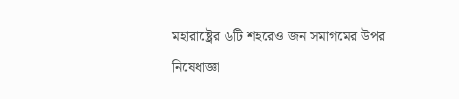মহারাষ্ট্রের ৬টি শহরেও জন সমাগমের উপর নিষেধাজ্ঞা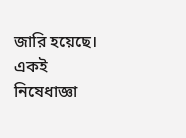জারি হয়েছে। একই নিষেধাজ্ঞা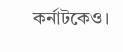কর্নাটকেও।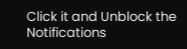Click it and Unblock the Notifications